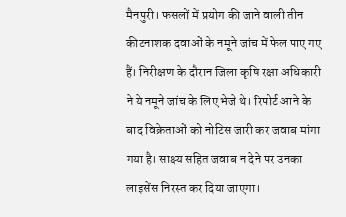मैनपुरी। फसलों में प्रयोग की जाने वाली तीन कीटनाशक दवाओं के नमूने जांच में फेल पाए गए हैं। निरीक्षण के दौरान जिला कृषि रक्षा अधिकारी ने ये नमूने जांच के लिए भेजे थे। रिपोर्ट आने के बाद विक्रेताओं को नोटिस जारी कर जवाब मांगा गया है। साक्ष्य सहित जवाब न देने पर उनका लाइसेंस निरस्त कर दिया जाएगा।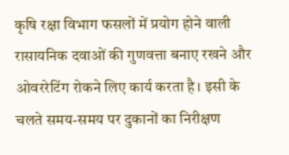कृषि रक्षा विभाग फसलों में प्रयोग होने वाली रासायनिक दवाओं की गुणवत्ता बनाए रखने और ओवररेटिंग रोकने लिए कार्य करता है। इसी के चलते समय-समय पर दुकानों का निरीक्षण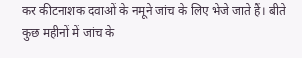कर कीटनाशक दवाओं के नमूने जांच के लिए भेजे जाते हैं। बीते कुछ महीनों में जांच के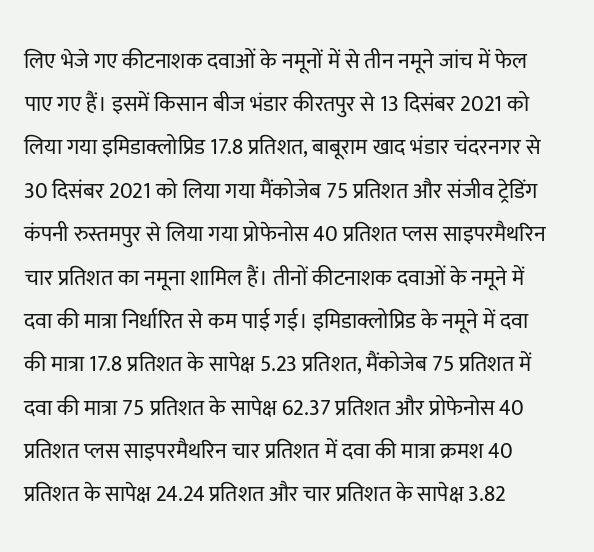लिए भेजे गए कीटनाशक दवाओं के नमूनों में से तीन नमूने जांच में फेल पाए गए हैं। इसमें किसान बीज भंडार कीरतपुर से 13 दिसंबर 2021 को लिया गया इमिडाक्लोप्रिड 17.8 प्रतिशत, बाबूराम खाद भंडार चंदरनगर से 30 दिसंबर 2021 को लिया गया मैंकोजेब 75 प्रतिशत और संजीव ट्रेडिंग कंपनी रुस्तमपुर से लिया गया प्रोफेनोस 40 प्रतिशत प्लस साइपरमैथरिन चार प्रतिशत का नमूना शामिल हैं। तीनों कीटनाशक दवाओं के नमूने में दवा की मात्रा निर्धारित से कम पाई गई। इमिडाक्लोप्रिड के नमूने में दवा की मात्रा 17.8 प्रतिशत के सापेक्ष 5.23 प्रतिशत, मैंकोजेब 75 प्रतिशत में दवा की मात्रा 75 प्रतिशत के सापेक्ष 62.37 प्रतिशत और प्रोफेनोस 40 प्रतिशत प्लस साइपरमैथरिन चार प्रतिशत में दवा की मात्रा क्रमश 40 प्रतिशत के सापेक्ष 24.24 प्रतिशत और चार प्रतिशत के सापेक्ष 3.82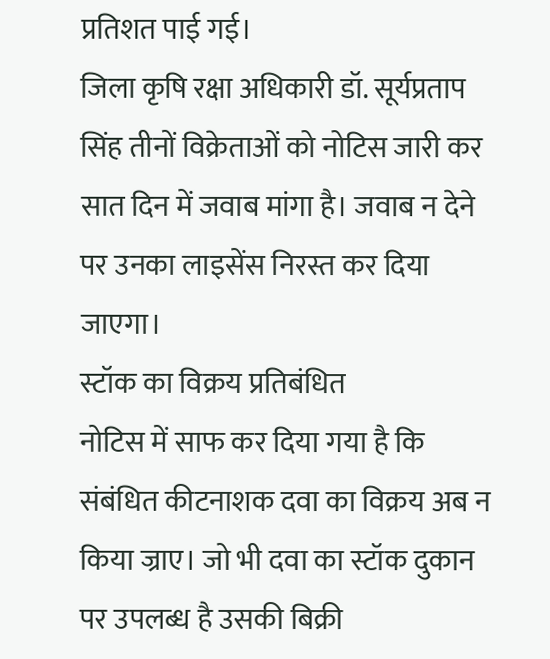प्रतिशत पाई गई।
जिला कृषि रक्षा अधिकारी डॉ. सूर्यप्रताप सिंह तीनों विक्रेताओं को नोटिस जारी कर सात दिन में जवाब मांगा है। जवाब न देने पर उनका लाइसेंस निरस्त कर दिया जाएगा।
स्टॉक का विक्रय प्रतिबंधित
नोटिस में साफ कर दिया गया है कि संबंधित कीटनाशक दवा का विक्रय अब न किया ज्राए। जो भी दवा का स्टॉक दुकान पर उपलब्ध है उसकी बिक्री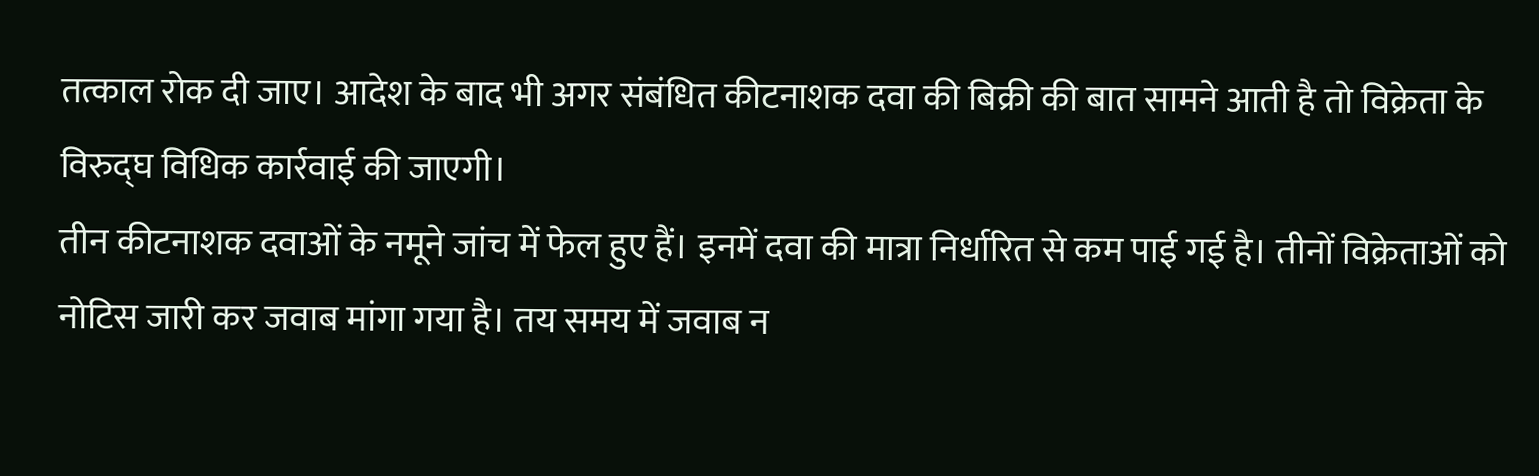तत्काल रोक दी जाए। आदेश के बाद भी अगर संबंधित कीटनाशक दवा की बिक्री की बात सामने आती है तो विक्रेता के विरुद्घ विधिक कार्रवाई की जाएगी।
तीन कीटनाशक दवाओं के नमूने जांच में फेल हुए हैं। इनमें दवा की मात्रा निर्धारित से कम पाई गई है। तीनों विक्रेताओं को नोटिस जारी कर जवाब मांगा गया है। तय समय में जवाब न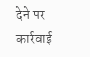देने पर कार्रवाई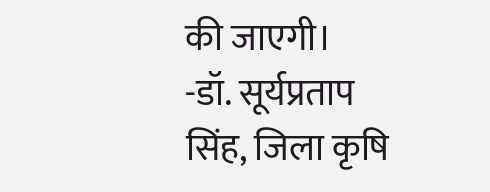की जाएगी।
-डॉ. सूर्यप्रताप सिंह, जिला कृषि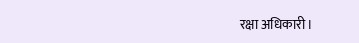रक्षा अधिकारी।